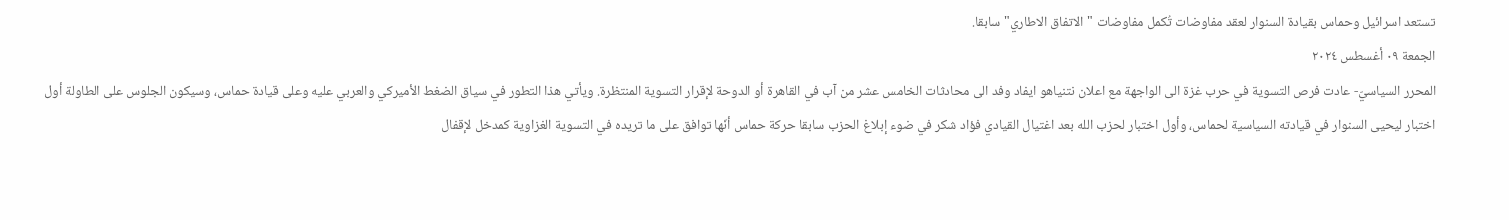تستعد اسرائيل وحماس بقيادة السنوار لعقد مفاوضات تُكمل مفاوضات "الاتفاق الاطاري" سابقا.
الجمعة ٠٩ أغسطس ٢٠٢٤
المحرر السياسيّ- عادت فرص التسوية في حرب غزة الى الواجهة مع اعلان نتنياهو ايفاد وفد الى محادثات الخامس عشر من آب في القاهرة أو الدوحة لإقرار التسوية المنتظرة. ويأتي هذا التطور في سياق الضغط الأميركي والعربي عليه وعلى قيادة حماس، وسيكون الجلوس على الطاولة أول اختبار ليحيى السنوار في قيادته السياسية لحماس، وأول اختبار لحزب الله بعد اغتيال القيادي فؤاد شكر في ضوء إبلاغ الحزب سابقا حركة حماس أنّها توافق على ما تريده في التسوية الغزاوية كمدخل لإقفال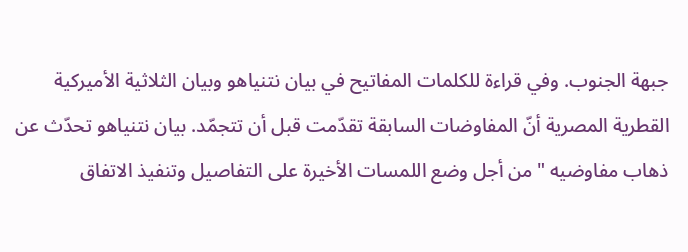جبهة الجنوب. وفي قراءة للكلمات المفاتيح في بيان نتنياهو وبيان الثلاثية الأميركية القطرية المصرية أنّ المفاوضات السابقة تقدّمت قبل أن تتجمّد. بيان نتنياهو تحدّث عن ذهاب مفاوضيه "من أجل وضع اللمسات الأخيرة على التفاصيل وتنفيذ الاتفاق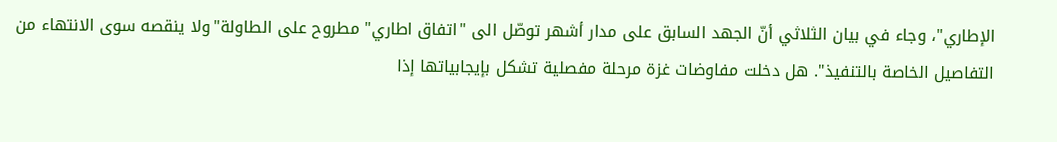الإطاري"، وجاء في بيان الثلاثي أنّ الجهد السابق على مدار أشهر توصّل الى "اتفاق اطاري" مطروح على الطاولة"ولا ينقصه سوى الانتهاء من التفاصيل الخاصة بالتنفيذ". هل دخلت مفاوضات غزة مرحلة مفصلية تشكل بإيجابياتها إذا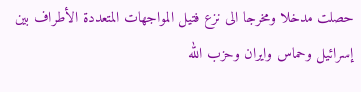حصلت مدخلا ومخرجا الى نزع فتيل المواجهات المتعددة الأطراف بين إسرائيل وحماس وايران وحزب الله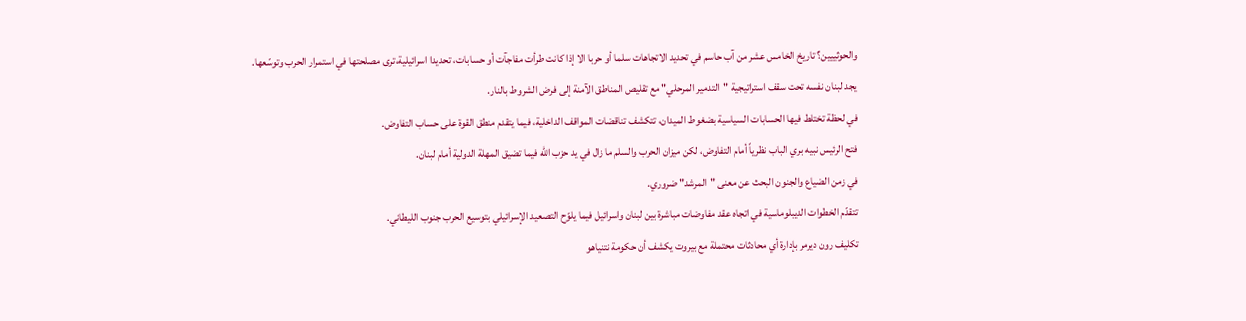والحوثييين؟ تاريخ الخامس عشر من آب حاسم في تحديد الاتجاهات سلما أو حربا الا إذا كانت طرأت مفاجآت أو حسابات، تحديدا اسرائيلية،ترى مصلحتها في استمرار الحرب وتوسّعها.
يجد لبنان نفسه تحت سقف استراتيجية "التدمير المرحلي" مع تقليص المناطق الآمنة إلى فرض الشروط بالنار.
في لحظة تختلط فيها الحسابات السياسية بضغوط الميدان، تتكشف تناقضات المواقف الداخلية، فيما يتقدم منطق القوة على حساب التفاوض.
فتح الرئيس نبيه بري الباب نظرياً أمام التفاوض، لكن ميزان الحرب والسلم ما زال في يد حزب الله فيما تضيق المهلة الدولية أمام لبنان.
في زمن الضياع والجنون البحث عن معنى "المرشد" ضروري.
تتقدّم الخطوات الديبلوماسية في اتجاه عقد مفاوضات مباشرة بين لبنان واسرائيل فيما يلوّح التصعيد الإسرائيلي بتوسيع الحرب جنوب الليطاني.
تكليف رون ديرمر بإدارة أي محادثات محتملة مع بيروت يكشف أن حكومة نتنياهو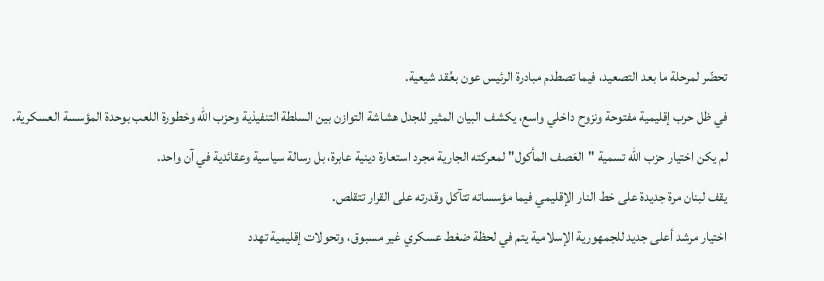تحضّر لمرحلة ما بعد التصعيد، فيما تصطدم مبادرة الرئيس عون بعُقد شيعية.
في ظل حرب إقليمية مفتوحة ونزوح داخلي واسع، يكشف البيان المثير للجدل هشاشة التوازن بين السلطة التنفيذية وحزب الله وخطورة اللعب بوحدة المؤسسة العسكرية.
لم يكن اختيار حزب الله تسمية "العَصف المأكول" لمعركته الجارية مجرد استعارة دينية عابرة، بل رسالة سياسية وعقائدية في آن واحد.
يقف لبنان مرة جديدة على خط النار الإقليمي فيما مؤسساته تتآكل وقدرته على القرار تتقلص.
اختيار مرشد أعلى جديد للجمهورية الإسلامية يتم في لحظة ضغط عسكري غير مسبوق، وتحولات إقليمية تهدد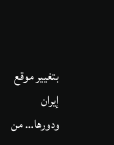بتغيير موقع إيران ودورها… من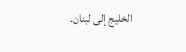الخليج إلى لبنان.